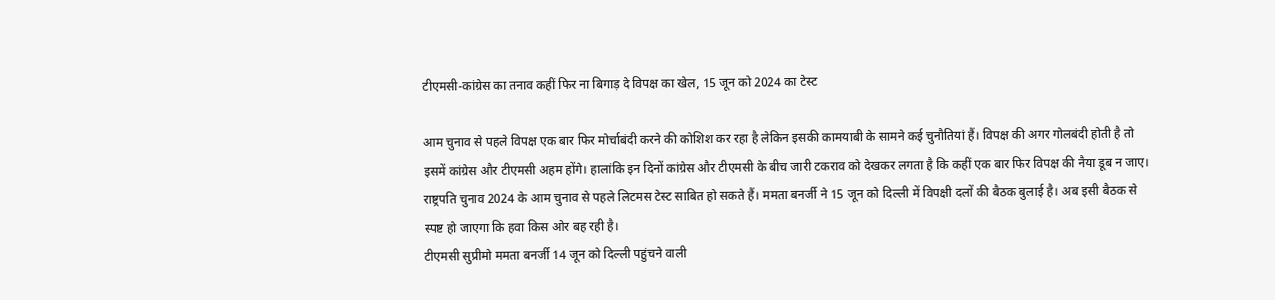टीएमसी-कांग्रेस का तनाव कहीं फिर ना बिगाड़ दे विपक्ष का खेल, 15 जून को 2024 का टेस्ट

आम चुनाव से पहले विपक्ष एक बार फिर मोर्चाबंदी करने की कोशिश कर रहा है लेकिन इसकी कामयाबी के सामने कई चुनौतियां हैं। विपक्ष की अगर गोलबंदी होती है तो इसमें कांग्रेस और टीएमसी अहम होंगे। हालांकि इन दिनों कांग्रेस और टीएमसी के बीच जारी टकराव को देखकर लगता है कि कहीं एक बार फिर विपक्ष की नैया डूब न जाए। राष्ट्रपति चुनाव 2024 के आम चुनाव से पहले लिटमस टेस्ट साबित हो सकते हैं। ममता बनर्जी ने 15 जून को दिल्ली में विपक्षी दलों की बैठक बुलाई है। अब इसी बैठक से स्पष्ट हो जाएगा कि हवा किस ओर बह रही है।
टीएमसी सुप्रीमो ममता बनर्जी 14 जून को दिल्ली पहुंचने वाली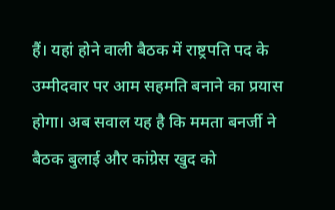हैं। यहां होने वाली बैठक में राष्ट्रपति पद के उम्मीदवार पर आम सहमति बनाने का प्रयास होगा। अब सवाल यह है कि ममता बनर्जी ने बैठक बुलाई और कांग्रेस खुद को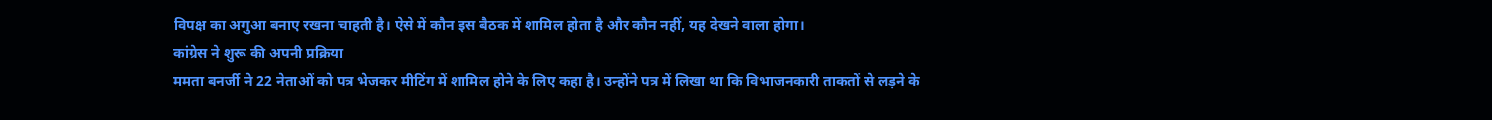विपक्ष का अगुआ बनाए रखना चाहती है। ऐसे में कौन इस बैठक में शामिल होता है और कौन नहीं, यह देखने वाला होगा।
कांग्रेस ने शुरू की अपनी प्रक्रिया
ममता बनर्जी ने 22 नेताओं को पत्र भेजकर मीटिंग में शामिल होने के लिए कहा है। उन्होंने पत्र में लिखा था कि विभाजनकारी ताकतों से लड़ने के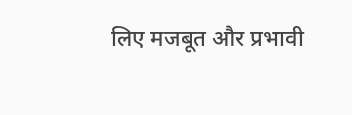लिए मजबूत और प्रभावी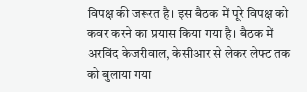विपक्ष की जरूरत है। इस बैठक में पूरे विपक्ष को कवर करने का प्रयास किया गया है। बैठक में अरविंद केजरीवाल, केसीआर से लेकर लेफ्ट तक को बुलाया गया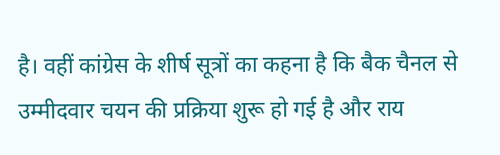है। वहीं कांग्रेस के शीर्ष सूत्रों का कहना है कि बैक चैनल से उम्मीदवार चयन की प्रक्रिया शुरू हो गई है और राय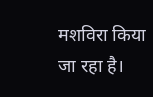मशविरा किया जा रहा है।